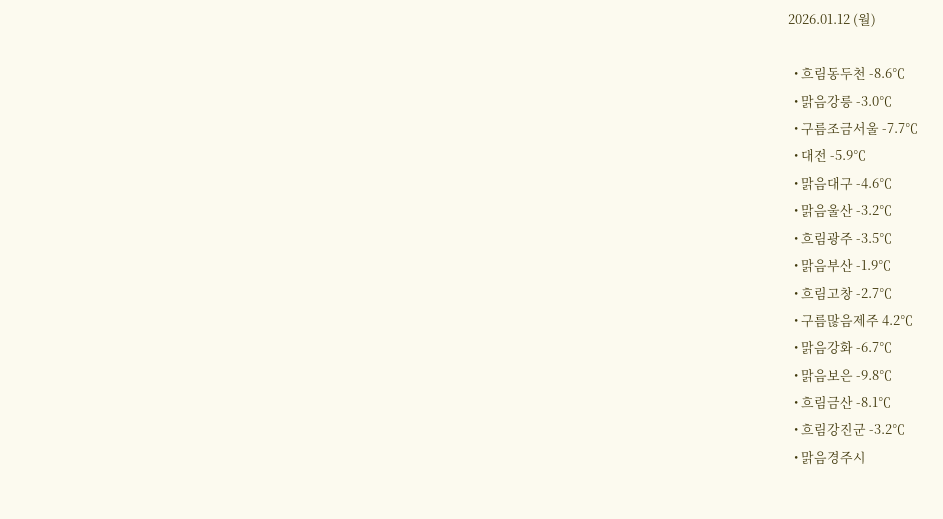2026.01.12 (월)

  • 흐림동두천 -8.6℃
  • 맑음강릉 -3.0℃
  • 구름조금서울 -7.7℃
  • 대전 -5.9℃
  • 맑음대구 -4.6℃
  • 맑음울산 -3.2℃
  • 흐림광주 -3.5℃
  • 맑음부산 -1.9℃
  • 흐림고창 -2.7℃
  • 구름많음제주 4.2℃
  • 맑음강화 -6.7℃
  • 맑음보은 -9.8℃
  • 흐림금산 -8.1℃
  • 흐림강진군 -3.2℃
  • 맑음경주시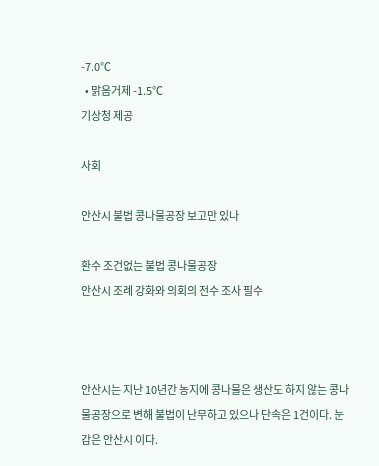-7.0℃
  • 맑음거제 -1.5℃
기상청 제공

사회

안산시 불법 콩나물공장 보고만 있나

환수 조건없는 불법 콩나물공장
안산시 조례 강화와 의회의 전수 조사 필수



안산시는 지난 10년간 농지에 콩나물은 생산도 하지 않는 콩나물공장으로 변해 불법이 난무하고 있으나 단속은 1건이다. 눈 감은 안산시 이다.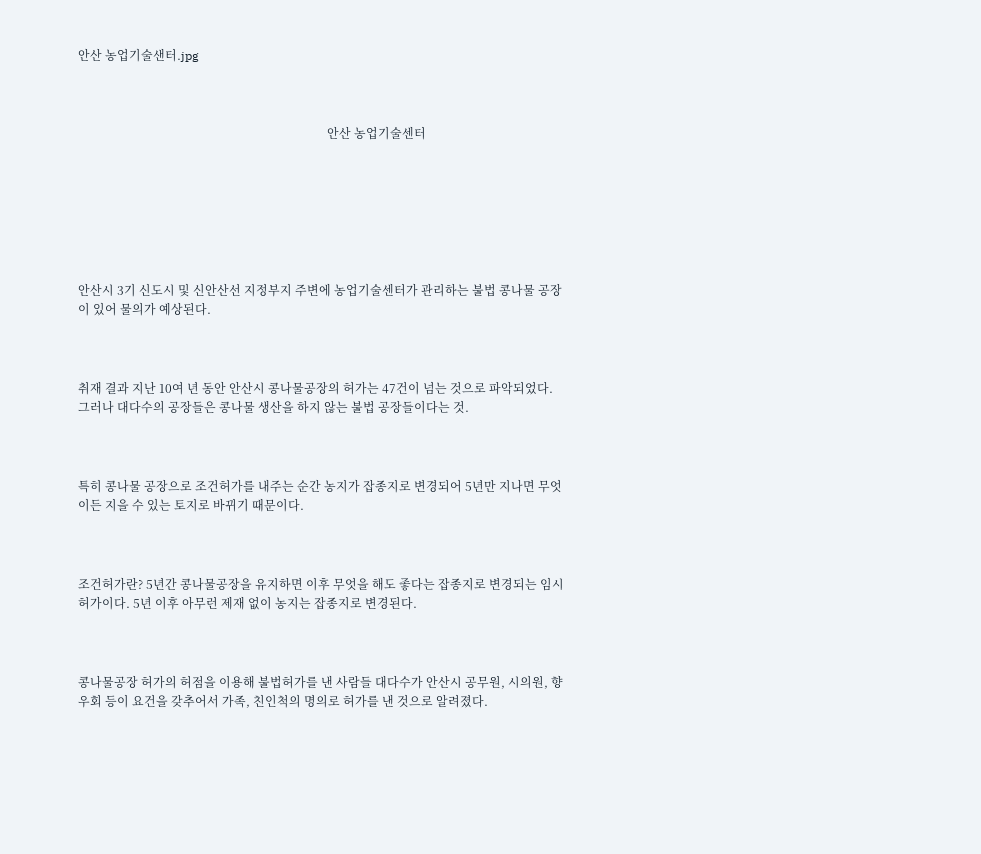안산 농업기술샌터.jpg



                                                                                   안산 농업기술센터







안산시 3기 신도시 및 신안산선 지정부지 주변에 농업기술센터가 관리하는 불법 콩나물 공장이 있어 물의가 예상된다.



취재 결과 지난 10여 년 동안 안산시 콩나물공장의 허가는 47건이 넘는 것으로 파악되었다. 그러나 대다수의 공장들은 콩나물 생산을 하지 않는 불법 공장들이다는 것.



특히 콩나물 공장으로 조건허가를 내주는 순간 농지가 잡종지로 변경되어 5년만 지나면 무엇이든 지을 수 있는 토지로 바뀌기 때문이다.



조건허가란? 5년간 콩나물공장을 유지하면 이후 무엇을 해도 좋다는 잡종지로 변경되는 임시허가이다. 5년 이후 아무런 제재 없이 농지는 잡종지로 변경된다.



콩나물공장 허가의 허점을 이용해 불법허가를 낸 사람들 대다수가 안산시 공무원, 시의원, 향우회 등이 요건을 갖추어서 가족, 친인척의 명의로 허가를 낸 것으로 알려졌다.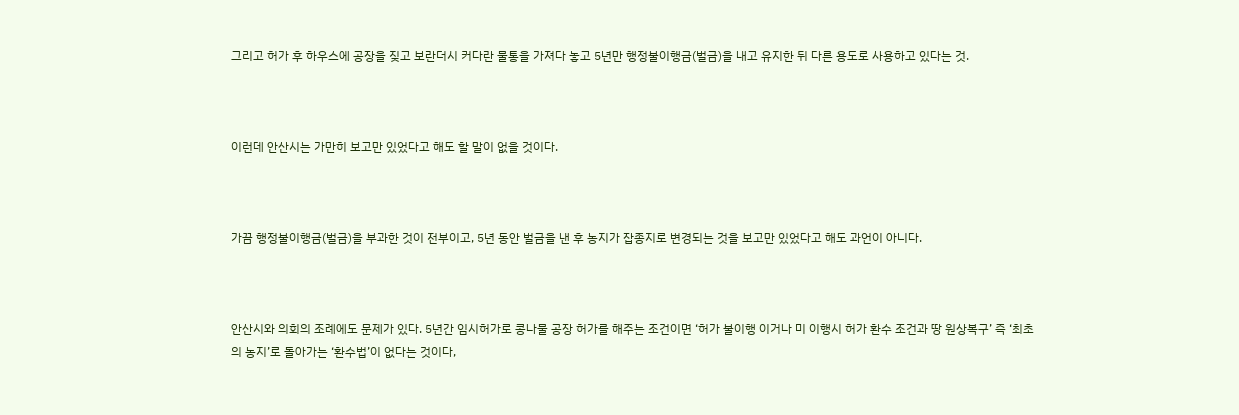그리고 허가 후 하우스에 공장을 짖고 보란더시 커다란 물통을 가져다 놓고 5년만 행정불이행금(벌금)을 내고 유지한 뒤 다른 용도로 사용하고 있다는 것.



이런데 안산시는 가만히 보고만 있었다고 해도 할 말이 없을 것이다.



가끔 행정불이행금(벌금)을 부과한 것이 전부이고, 5년 동안 벌금을 낸 후 농지가 잡종지로 변경되는 것을 보고만 있었다고 해도 과언이 아니다.



안산시와 의회의 조례에도 문제가 있다. 5년간 임시허가로 콩나물 공장 허가를 해주는 조건이면 ‘허가 불이행 이거나 미 이행시 허가 환수 조건과 땅 원상복구’ 즉 ‘최초의 농지’로 돌아가는 ‘환수법’이 없다는 것이다,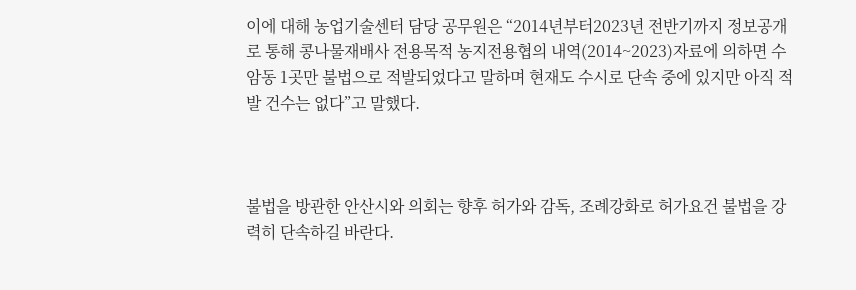이에 대해 농업기술센터 담당 공무원은 “2014년부터2023년 전반기까지 정보공개로 통해 콩나물재배사 전용목적 농지전용협의 내역(2014~2023)자료에 의하면 수암동 1곳만 불법으로 적발되었다고 말하며 현재도 수시로 단속 중에 있지만 아직 적발 건수는 없다”고 말했다.



불법을 방관한 안산시와 의회는 향후 허가와 감독, 조례강화로 허가요건 불법을 강력히 단속하길 바란다.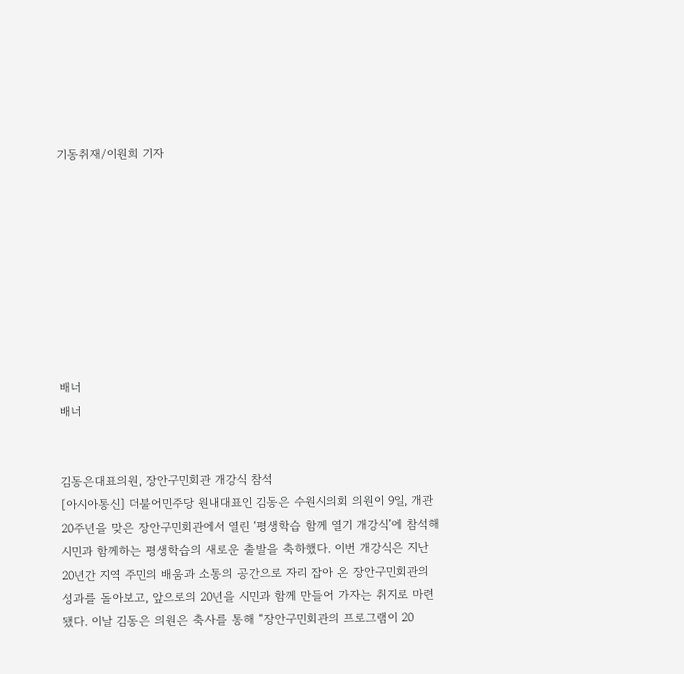기동취재/이원희 기자









배너
배너


김동은대표의원, 장안구민회관 개강식 참석
[아시아통신] 더불어민주당 원내대표인 김동은 수원시의회 의원이 9일, 개관 20주년을 맞은 장안구민회관에서 열린 ‘평생학습 함께 열기 개강식’에 참석해 시민과 함께하는 평생학습의 새로운 출발을 축하했다. 이번 개강식은 지난 20년간 지역 주민의 배움과 소통의 공간으로 자리 잡아 온 장안구민회관의 성과를 돌아보고, 앞으로의 20년을 시민과 함께 만들어 가자는 취지로 마련됐다. 이날 김동은 의원은 축사를 통해 “장안구민회관의 프로그램이 20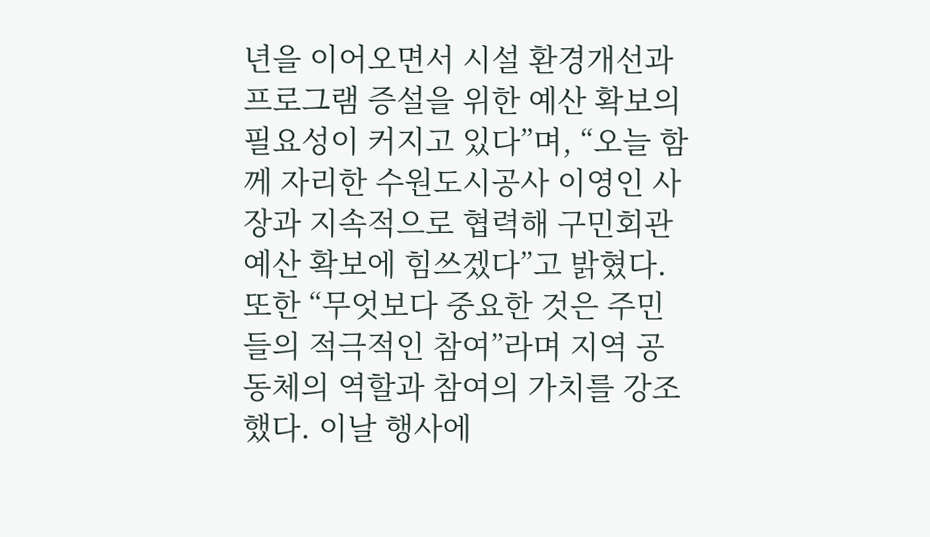년을 이어오면서 시설 환경개선과 프로그램 증설을 위한 예산 확보의 필요성이 커지고 있다”며, “오늘 함께 자리한 수원도시공사 이영인 사장과 지속적으로 협력해 구민회관 예산 확보에 힘쓰겠다”고 밝혔다. 또한 “무엇보다 중요한 것은 주민들의 적극적인 참여”라며 지역 공동체의 역할과 참여의 가치를 강조했다. 이날 행사에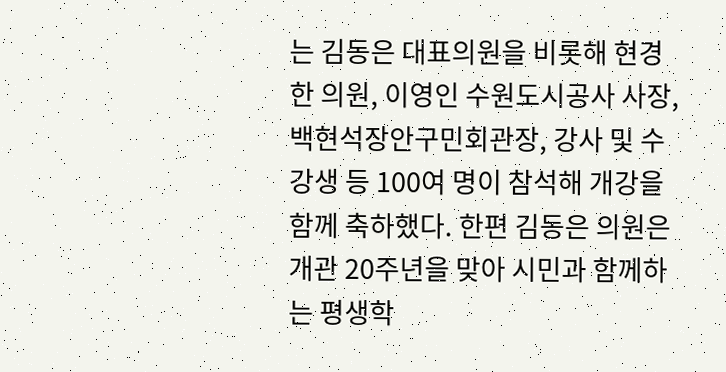는 김동은 대표의원을 비롯해 현경한 의원, 이영인 수원도시공사 사장, 백현석장안구민회관장, 강사 및 수강생 등 100여 명이 참석해 개강을 함께 축하했다. 한편 김동은 의원은 개관 20주년을 맞아 시민과 함께하는 평생학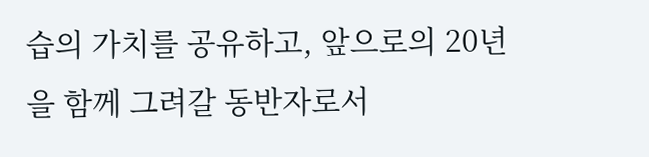습의 가치를 공유하고, 앞으로의 20년을 함께 그려갈 동반자로서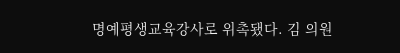명예평생교육강사로 위촉됐다. 김 의원